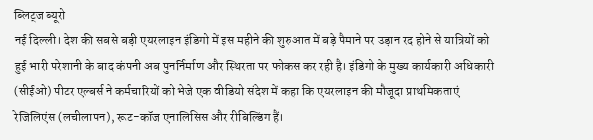ब्लिट्ज ब्यूरो
नई दिल्ली। देश की सबसे बड़ी एयरलाइन इंडिगो में इस महीने की शुरुआत में बड़े पैमाने पर उड़ान रद होने से यात्रियों को हुई भारी परेशानी के बाद कंपनी अब पुनर्निर्माण और स्थिरता पर फोकस कर रही है। इंडिगो के मुख्य कार्यकारी अधिकारी (सीईओ) पीटर एल्बर्स ने कर्मचारियों को भेजे एक वीडियो संदेश में कहा कि एयरलाइन की मौजूदा प्राथमिकताएं रेजिलिएंस (लचीलापन), रूट-कॉज एनालिसिस और रीबिल्डिंग हैं।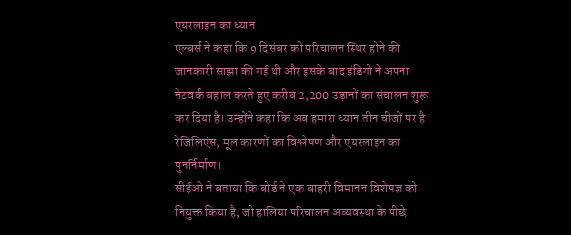एयरलाइन का ध्यान
एल्बर्स ने कहा कि 9 दिसंबर को परिचालन स्थिर होने की जानकारी साझा की गई थी और इसके बाद इंडिगो ने अपना नेटवर्क बहाल करते हुए करीब 2,200 उड़ानों का संचालन शुरू कर दिया है। उन्होंने कहा कि अब हमारा ध्यान तीन चीजों पर है रेजिलिएंस, मूल कारणों का विश्लेषण और एयरलाइन का पुनर्निर्माण।
सीईओ ने बताया कि बोर्ड ने एक बाहरी विमानन विशेषज्ञ को नियुक्त किया है, जो हालिया परिचालन अव्यवस्था के पीछे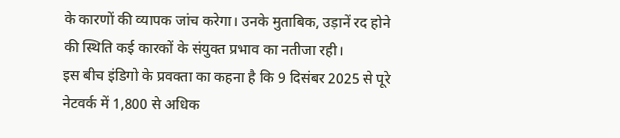के कारणों की व्यापक जांच करेगा। उनके मुताबिक, उड़ानें रद होने की स्थिति कई कारकों के संयुक्त प्रभाव का नतीजा रही।
इस बीच इंडिगो के प्रवक्ता का कहना है कि 9 दिसंबर 2025 से पूरे नेटवर्क में 1,800 से अधिक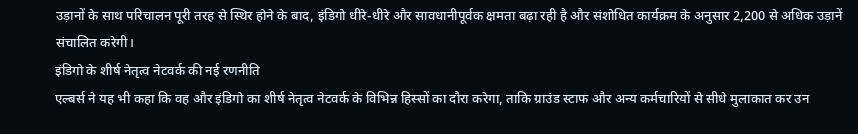उड़ानों के साथ परिचालन पूरी तरह से स्थिर होने के बाद, इंडिगो धीरे-धीरे और सावधानीपूर्वक क्षमता बढ़ा रही है और संशोधित कार्यक्रम के अनुसार 2,200 से अधिक उड़ानें संचालित करेगी।
इंडिगो के शीर्ष नेतृत्व नेटवर्क की नई रणनीति
एल्बर्स ने यह भी कहा कि वह और इंडिगो का शीर्ष नेतृत्व नेटवर्क के विभिन्न हिस्सों का दौरा करेगा, ताकि ग्राउंड स्टाफ और अन्य कर्मचारियों से सीधे मुलाकात कर उन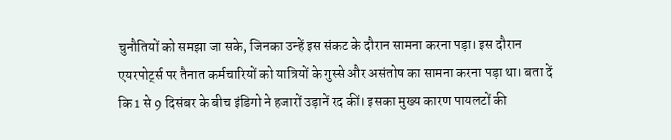चुनौतियों को समझा जा सके, जिनका उन्हें इस संकट के दौरान सामना करना पड़ा। इस दौरान एयरपोर्ट्स पर तैनात कर्मचारियों को यात्रियों के गुस्से और असंतोष का सामना करना पड़ा था। बता दें कि 1 से 9 दिसंबर के बीच इंडिगो ने हजारों उड़ानें रद कीं। इसका मुख्य कारण पायलटों की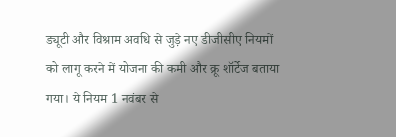ड्यूटी और विश्राम अवधि से जुड़े नए डीजीसीए नियमों को लागू करने में योजना की कमी और क्रू शॉर्टेज बताया गया। ये नियम 1 नवंबर से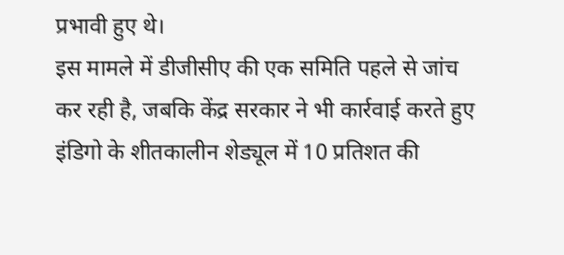प्रभावी हुए थे।
इस मामले में डीजीसीए की एक समिति पहले से जांच कर रही है, जबकि केंद्र सरकार ने भी कार्रवाई करते हुए इंडिगो के शीतकालीन शेड्यूल में 10 प्रतिशत की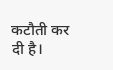कटौती कर दी है।